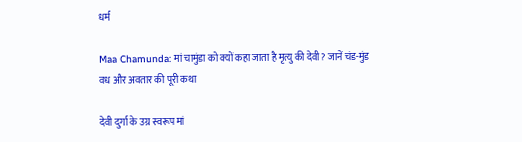धर्म

Maa Chamunda: मां चामुंडा को क्यों कहा जाता है मृत्यु की देवी? जानें चंड-मुंड वध और अवतार की पूरी कथा

देवी दुर्गा के उग्र स्वरूप मां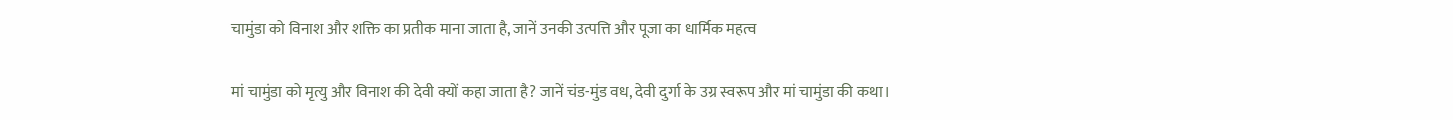चामुंडा को विनाश और शक्ति का प्रतीक माना जाता है, जानें उनकी उत्पत्ति और पूजा का धार्मिक महत्व

मां चामुंडा को मृत्यु और विनाश की देवी क्यों कहा जाता है? जानें चंड-मुंड वध, देवी दुर्गा के उग्र स्वरूप और मां चामुंडा की कथा।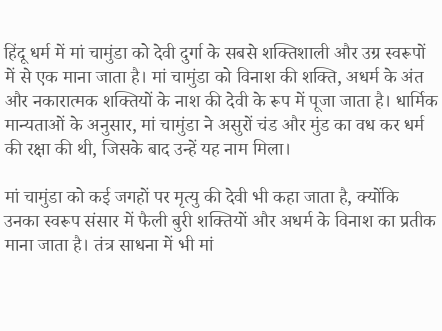हिंदू धर्म में मां चामुंडा को देवी दुर्गा के सबसे शक्तिशाली और उग्र स्वरूपों में से एक माना जाता है। मां चामुंडा को विनाश की शक्ति, अधर्म के अंत और नकारात्मक शक्तियों के नाश की देवी के रूप में पूजा जाता है। धार्मिक मान्यताओं के अनुसार, मां चामुंडा ने असुरों चंड और मुंड का वध कर धर्म की रक्षा की थी, जिसके बाद उन्हें यह नाम मिला।

मां चामुंडा को कई जगहों पर मृत्यु की देवी भी कहा जाता है, क्योंकि उनका स्वरूप संसार में फैली बुरी शक्तियों और अधर्म के विनाश का प्रतीक माना जाता है। तंत्र साधना में भी मां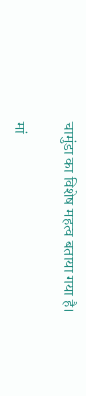चामुंडा का विशेष महत्व बताया गया है।

मां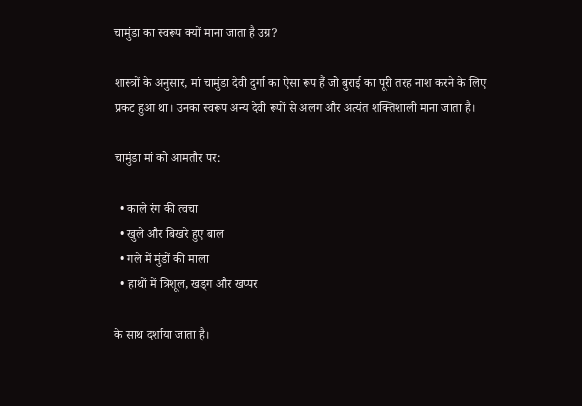चामुंडा का स्वरूप क्यों माना जाता है उग्र?

शास्त्रों के अनुसार, मां चामुंडा देवी दुर्गा का ऐसा रूप हैं जो बुराई का पूरी तरह नाश करने के लिए प्रकट हुआ था। उनका स्वरूप अन्य देवी रूपों से अलग और अत्यंत शक्तिशाली माना जाता है।

चामुंडा मां को आमतौर पर:

  • काले रंग की त्वचा
  • खुले और बिखरे हुए बाल
  • गले में मुंडों की माला
  • हाथों में त्रिशूल, खड्ग और खप्पर

के साथ दर्शाया जाता है।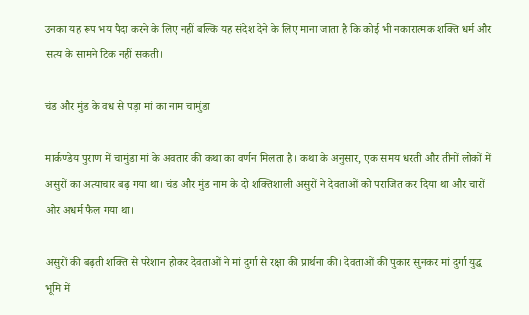उनका यह रूप भय पैदा करने के लिए नहीं बल्कि यह संदेश देने के लिए माना जाता है कि कोई भी नकारात्मक शक्ति धर्म और सत्य के सामने टिक नहीं सकती।

चंड और मुंड के वध से पड़ा मां का नाम चामुंडा

मार्कण्डेय पुराण में चामुंडा मां के अवतार की कथा का वर्णन मिलता है। कथा के अनुसार, एक समय धरती और तीनों लोकों में असुरों का अत्याचार बढ़ गया था। चंड और मुंड नाम के दो शक्तिशाली असुरों ने देवताओं को पराजित कर दिया था और चारों ओर अधर्म फैल गया था।

असुरों की बढ़ती शक्ति से परेशान होकर देवताओं ने मां दुर्गा से रक्षा की प्रार्थना की। देवताओं की पुकार सुनकर मां दुर्गा युद्ध भूमि में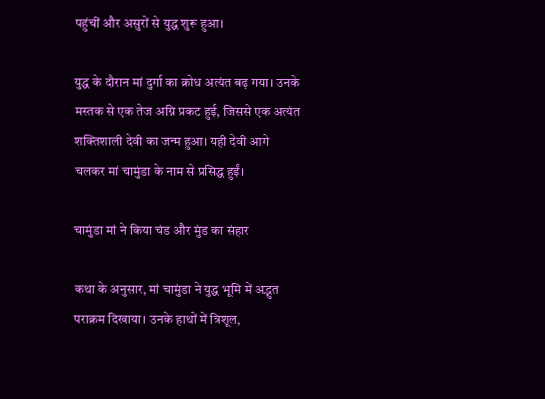पहुंचीं और असुरों से युद्ध शुरू हुआ।

युद्ध के दौरान मां दुर्गा का क्रोध अत्यंत बढ़ गया। उनके मस्तक से एक तेज अग्नि प्रकट हुई, जिससे एक अत्यंत शक्तिशाली देवी का जन्म हुआ। यही देवी आगे चलकर मां चामुंडा के नाम से प्रसिद्ध हुईं।

चामुंडा मां ने किया चंड और मुंड का संहार

कथा के अनुसार, मां चामुंडा ने युद्ध भूमि में अद्भुत पराक्रम दिखाया। उनके हाथों में त्रिशूल,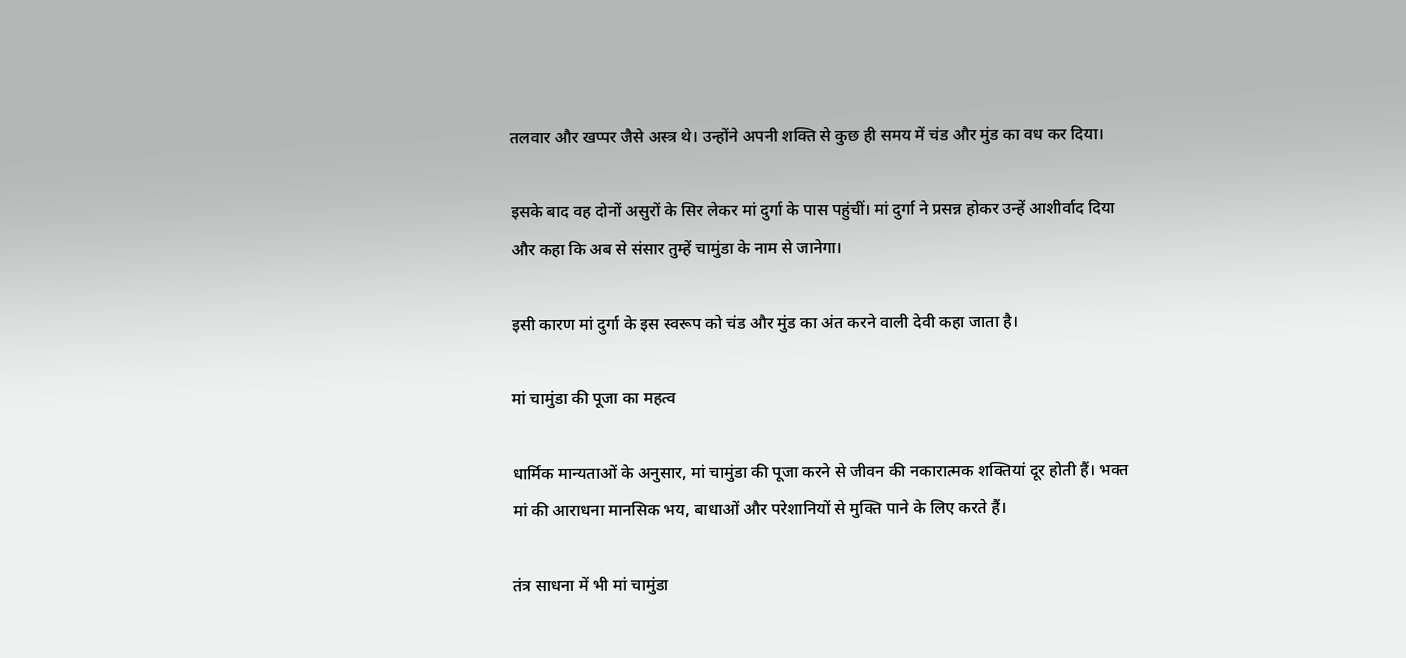तलवार और खप्पर जैसे अस्त्र थे। उन्होंने अपनी शक्ति से कुछ ही समय में चंड और मुंड का वध कर दिया।

इसके बाद वह दोनों असुरों के सिर लेकर मां दुर्गा के पास पहुंचीं। मां दुर्गा ने प्रसन्न होकर उन्हें आशीर्वाद दिया और कहा कि अब से संसार तुम्हें चामुंडा के नाम से जानेगा।

इसी कारण मां दुर्गा के इस स्वरूप को चंड और मुंड का अंत करने वाली देवी कहा जाता है।

मां चामुंडा की पूजा का महत्व

धार्मिक मान्यताओं के अनुसार, मां चामुंडा की पूजा करने से जीवन की नकारात्मक शक्तियां दूर होती हैं। भक्त मां की आराधना मानसिक भय, बाधाओं और परेशानियों से मुक्ति पाने के लिए करते हैं।

तंत्र साधना में भी मां चामुंडा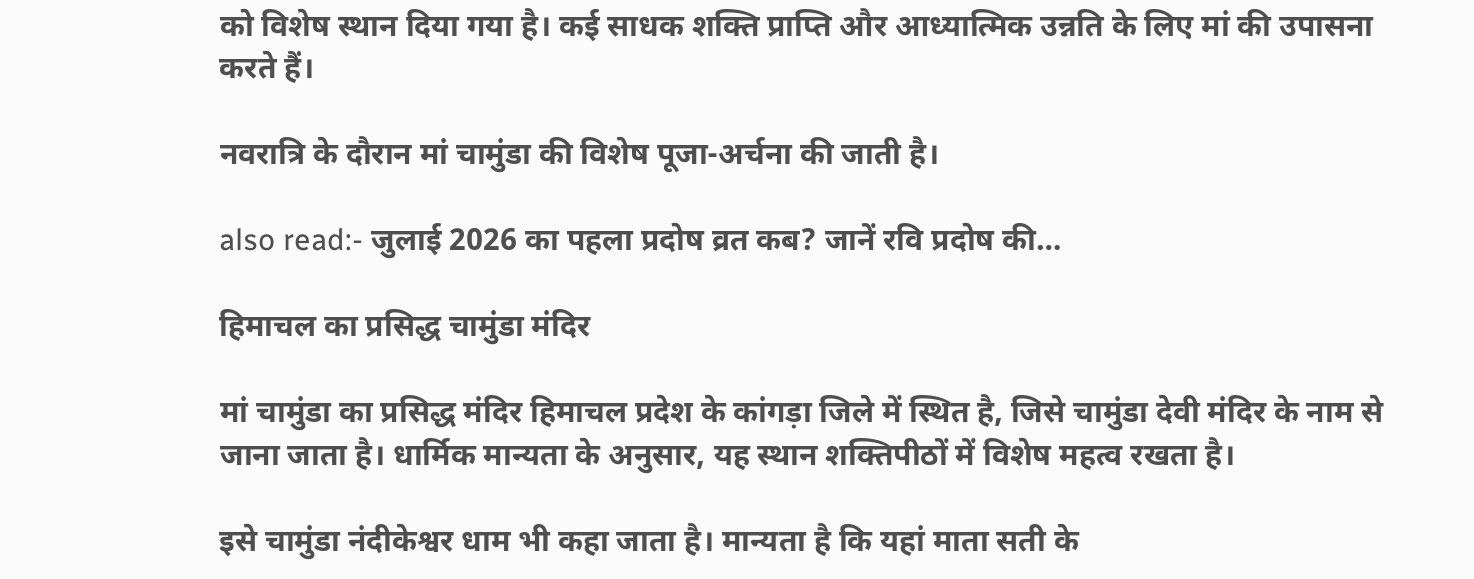को विशेष स्थान दिया गया है। कई साधक शक्ति प्राप्ति और आध्यात्मिक उन्नति के लिए मां की उपासना करते हैं।

नवरात्रि के दौरान मां चामुंडा की विशेष पूजा-अर्चना की जाती है।

also read:- जुलाई 2026 का पहला प्रदोष व्रत कब? जानें रवि प्रदोष की…

हिमाचल का प्रसिद्ध चामुंडा मंदिर

मां चामुंडा का प्रसिद्ध मंदिर हिमाचल प्रदेश के कांगड़ा जिले में स्थित है, जिसे चामुंडा देवी मंदिर के नाम से जाना जाता है। धार्मिक मान्यता के अनुसार, यह स्थान शक्तिपीठों में विशेष महत्व रखता है।

इसे चामुंडा नंदीकेश्वर धाम भी कहा जाता है। मान्यता है कि यहां माता सती के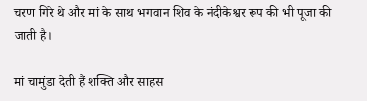चरण गिरे थे और मां के साथ भगवान शिव के नंदीकेश्वर रूप की भी पूजा की जाती है।

मां चामुंडा देती हैं शक्ति और साहस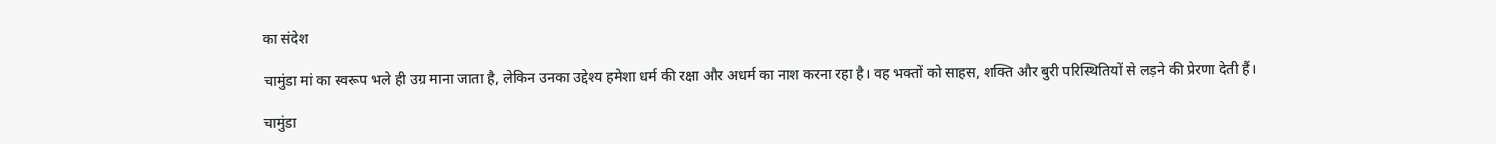का संदेश

चामुंडा मां का स्वरूप भले ही उग्र माना जाता है, लेकिन उनका उद्देश्य हमेशा धर्म की रक्षा और अधर्म का नाश करना रहा है। वह भक्तों को साहस, शक्ति और बुरी परिस्थितियों से लड़ने की प्रेरणा देती हैं।

चामुंडा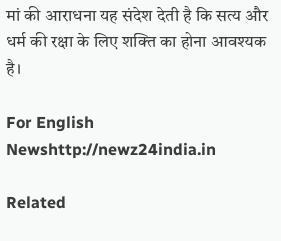मां की आराधना यह संदेश देती है कि सत्य और धर्म की रक्षा के लिए शक्ति का होना आवश्यक है।

For English Newshttp://newz24india.in

Related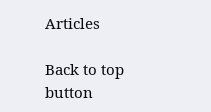Articles

Back to top button